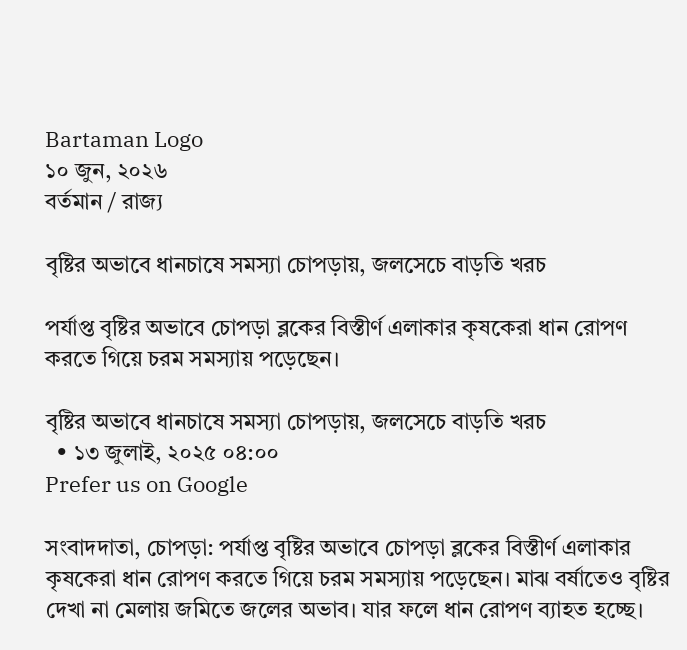Bartaman Logo
১০ জুন, ২০২৬
বর্তমান / রাজ্য

বৃষ্টির অভাবে ধানচাষে সমস্যা চোপড়ায়, জলসেচে বাড়তি খরচ

পর্যাপ্ত বৃষ্টির অভাবে চোপড়া ব্লকের বিস্তীর্ণ এলাকার কৃষকেরা ধান রোপণ করতে গিয়ে চরম সমস্যায় পড়েছেন।

বৃষ্টির অভাবে ধানচাষে সমস্যা চোপড়ায়, জলসেচে বাড়তি খরচ
  • ১৩ জুলাই, ২০২৫ ০৪:০০
Prefer us on Google

সংবাদদাতা, চোপড়া: পর্যাপ্ত বৃষ্টির অভাবে চোপড়া ব্লকের বিস্তীর্ণ এলাকার কৃষকেরা ধান রোপণ করতে গিয়ে চরম সমস্যায় পড়েছেন। মাঝ বর্ষাতেও বৃষ্টির দেখা না মেলায় জমিতে জলের অভাব। যার ফলে ধান রোপণ ব্যাহত হচ্ছে।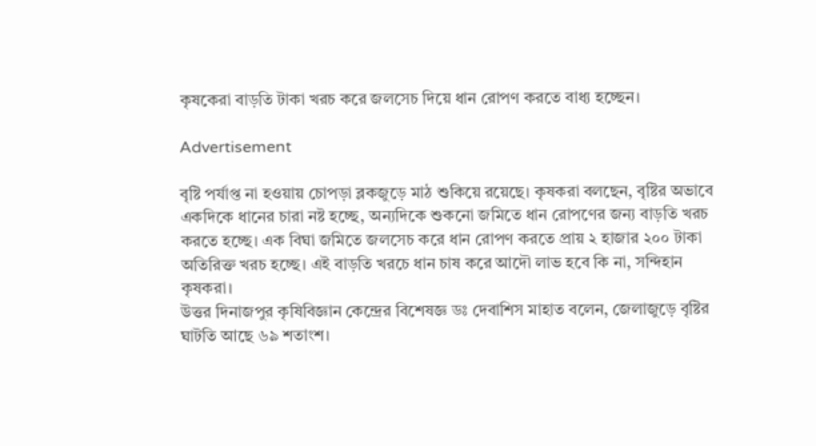কৃষকেরা বাড়তি টাকা খরচ করে জলসেচ দিয়ে ধান রোপণ করতে বাধ্য হচ্ছেন।

Advertisement

বৃষ্টি পর্যাপ্ত না হওয়ায় চোপড়া ব্লকজুড়ে মাঠ শুকিয়ে রয়েছে। কৃষকরা বলছেন, বৃষ্টির অভাবে একদিকে ধানের চারা নষ্ট হচ্ছে, অন্যদিকে শুকনো জমিতে ধান রোপণের জন্য বাড়তি খরচ করতে হচ্ছে। এক বিঘা জমিতে জলসেচ করে ধান রোপণ করতে প্রায় ২ হাজার ২০০ টাকা অতিরিক্ত খরচ হচ্ছে। এই বাড়তি খরচে ধান চাষ করে আদৌ লাভ হবে কি না, সন্দিহান কৃষকরা।
উত্তর দিনাজপুর কৃষিবিজ্ঞান কেন্দ্রের বিশেষজ্ঞ ডঃ দেবাশিস মাহাত বলেন, জেলাজুড়ে বৃষ্টির ঘাটতি আছে ৬৯ শতাংশ।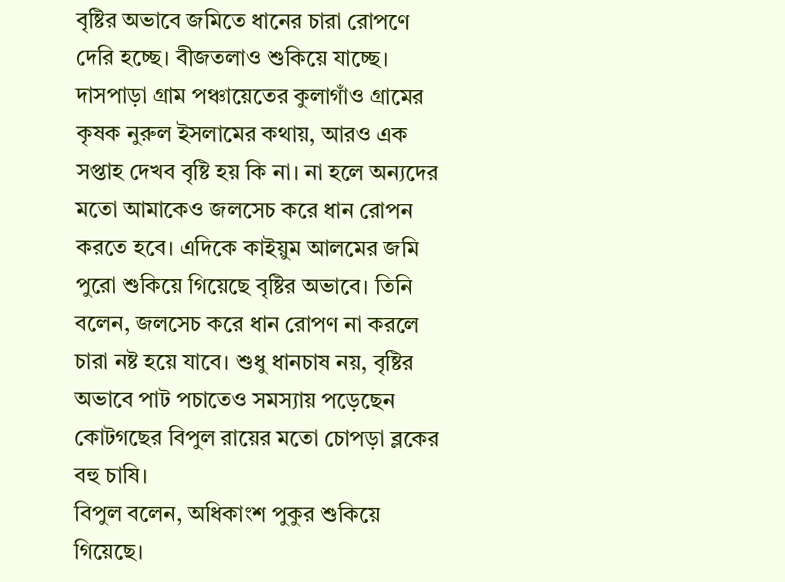বৃষ্টির অভাবে জমিতে ধানের চারা রোপণে দেরি হচ্ছে। বীজতলাও শুকিয়ে যাচ্ছে।
দাসপাড়া গ্রাম পঞ্চায়েতের কুলাগাঁও গ্রামের কৃষক নুরুল ইসলামের কথায়, আরও এক সপ্তাহ দেখব বৃষ্টি হয় কি না। না হলে অন্যদের মতো আমাকেও জলসেচ করে ধান রোপন করতে হবে। এদিকে কাইয়ুম আলমের জমি পুরো শুকিয়ে গিয়েছে বৃষ্টির অভাবে। তিনি বলেন, জলসেচ করে ধান রোপণ না করলে চারা নষ্ট হয়ে যাবে। শুধু ধানচাষ নয়, বৃষ্টির অভাবে পাট পচাতেও সমস্যায় পড়েছেন কোটগছের বিপুল রায়ের মতো চোপড়া ব্লকের বহু চাষি।
বিপুল বলেন, অধিকাংশ পুকুর শুকিয়ে গিয়েছে।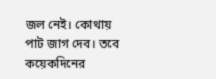জল নেই। কোথায় পাট জাগ দেব। তবে কয়েকদিনের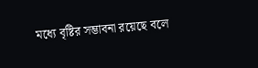মধ্যে বৃষ্টির সম্ভাবনা রয়েছে বলে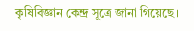কৃষিবিজ্ঞান কেন্দ্র সূত্রে জানা গিয়েছে।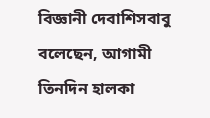বিজ্ঞানী দেবাশিসবাবু বলেছেন, আগামী তিনদিন হালকা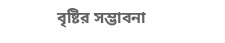বৃষ্টির সম্ভাবনা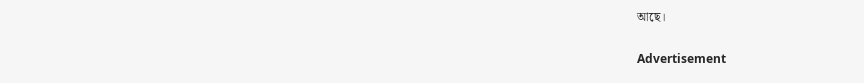আছে।

Advertisement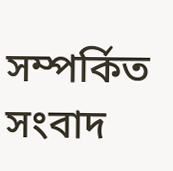সম্পর্কিত সংবাদ